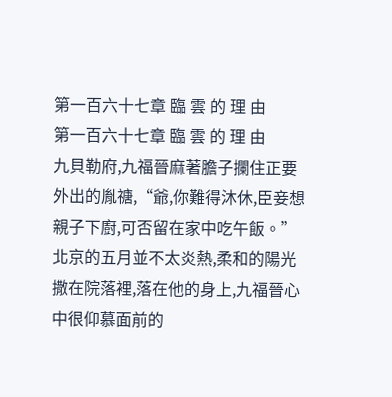第一百六十七章 臨 雲 的 理 由
第一百六十七章 臨 雲 的 理 由
九貝勒府,九福晉麻著膽子攔住正要外出的胤禟,“爺,你難得沐休,臣妾想親子下廚,可否留在家中吃午飯。”
北京的五月並不太炎熱,柔和的陽光撒在院落裡,落在他的身上,九福晉心中很仰慕面前的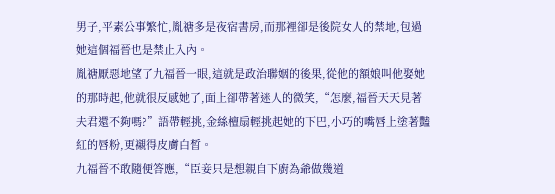男子,平素公事繁忙,胤禟多是夜宿書房,而那裡卻是後院女人的禁地,包過她這個福晉也是禁止入內。
胤禟厭惡地望了九福晉一眼,這就是政治聯姻的後果,從他的額娘叫他娶她的那時起,他就很反感她了,面上卻帶著迷人的微笑,“怎麼,福晉天天見著夫君還不夠嗎?”語帶輕挑,金絲檀扇輕挑起她的下巴,小巧的嘴唇上塗著豔紅的唇粉,更襯得皮膚白晳。
九福晉不敢隨便答應,“臣妾只是想親自下廚為爺做幾道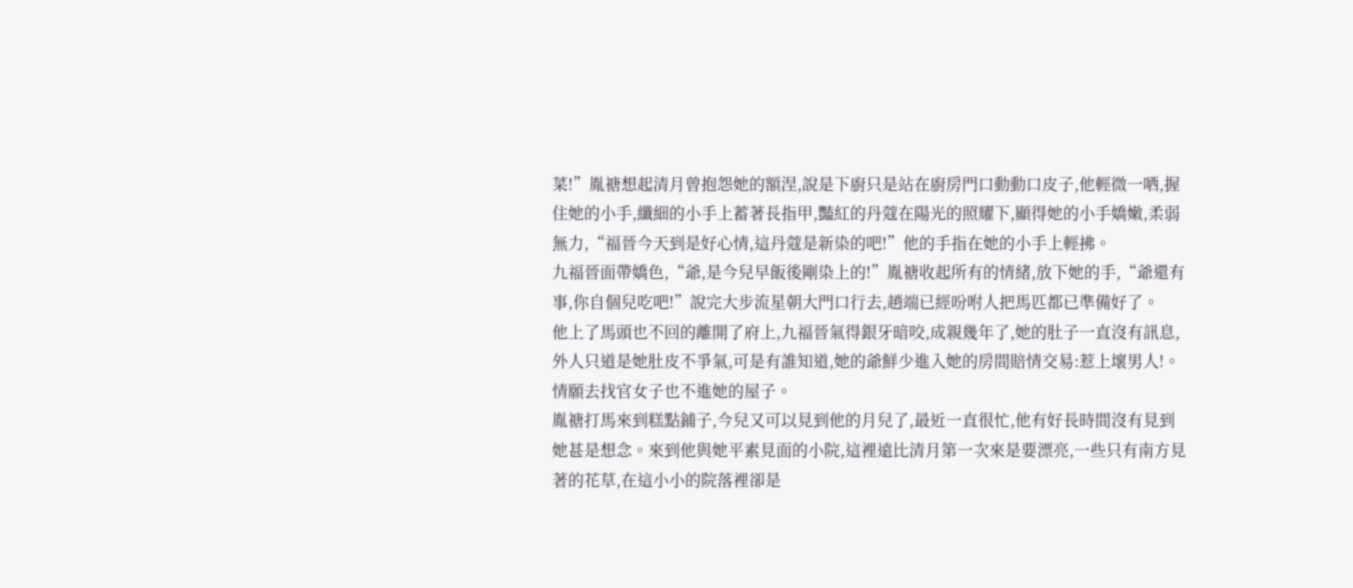菜!”胤禟想起清月曾抱怨她的額涅,說是下廚只是站在廚房門口動動口皮子,他輕微一哂,握住她的小手,纖細的小手上蓄著長指甲,豔紅的丹蔻在陽光的照耀下,顯得她的小手嬌嫩,柔弱無力,“福晉今天到是好心情,這丹蔻是新染的吧!”他的手指在她的小手上輕拂。
九福晉面帶嬌色,“爺,是今兒早飯後剛染上的!”胤禟收起所有的情緒,放下她的手,“爺還有事,你自個兒吃吧!”說完大步流星朝大門口行去,趙端已經吩咐人把馬匹都已準備好了。
他上了馬頭也不回的離開了府上,九福晉氣得銀牙暗咬,成親幾年了,她的肚子一直沒有訊息,外人只道是她肚皮不爭氣,可是有誰知道,她的爺鮮少進入她的房間賠情交易:惹上壞男人!。情願去找官女子也不進她的屋子。
胤禟打馬來到糕點鋪子,今兒又可以見到他的月兒了,最近一直很忙,他有好長時間沒有見到她甚是想念。來到他與她平素見面的小院,這裡遠比清月第一次來是要漂亮,一些只有南方見著的花草,在這小小的院落裡卻是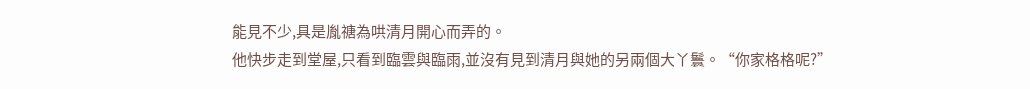能見不少,具是胤禟為哄清月開心而弄的。
他快步走到堂屋,只看到臨雲與臨雨,並沒有見到清月與她的另兩個大丫鬟。“你家格格呢?”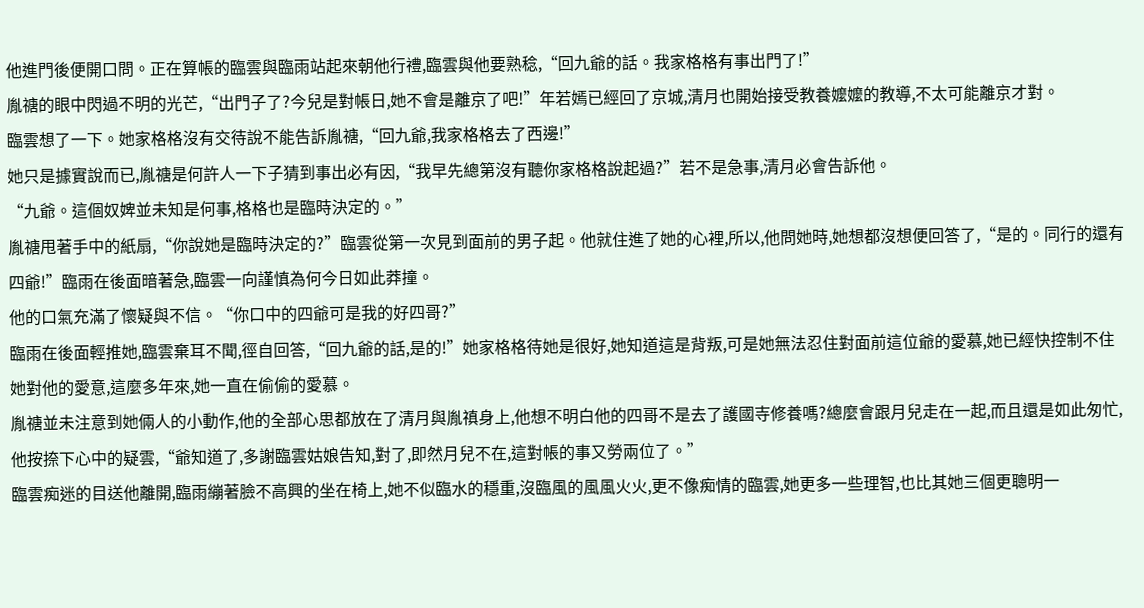他進門後便開口問。正在算帳的臨雲與臨雨站起來朝他行禮,臨雲與他要熟稔,“回九爺的話。我家格格有事出門了!”
胤禟的眼中閃過不明的光芒,“出門子了?今兒是對帳日,她不會是離京了吧!”年若嫣已經回了京城,清月也開始接受教養嬤嬤的教導,不太可能離京才對。
臨雲想了一下。她家格格沒有交待說不能告訴胤禟,“回九爺,我家格格去了西邊!”
她只是據實說而已,胤禟是何許人一下子猜到事出必有因,“我早先總第沒有聽你家格格說起過?”若不是急事,清月必會告訴他。
“九爺。這個奴婢並未知是何事,格格也是臨時決定的。”
胤禟甩著手中的紙扇,“你說她是臨時決定的?”臨雲從第一次見到面前的男子起。他就住進了她的心裡,所以,他問她時,她想都沒想便回答了,“是的。同行的還有四爺!”臨雨在後面暗著急,臨雲一向謹慎為何今日如此莽撞。
他的口氣充滿了懷疑與不信。“你口中的四爺可是我的好四哥?”
臨雨在後面輕推她,臨雲棄耳不聞,徑自回答,“回九爺的話,是的!”她家格格待她是很好,她知道這是背叛,可是她無法忍住對面前這位爺的愛慕,她已經快控制不住她對他的愛意,這麼多年來,她一直在偷偷的愛慕。
胤禟並未注意到她倆人的小動作,他的全部心思都放在了清月與胤禛身上,他想不明白他的四哥不是去了護國寺修養嗎?總麼會跟月兒走在一起,而且還是如此匆忙,他按捺下心中的疑雲,“爺知道了,多謝臨雲姑娘告知,對了,即然月兒不在,這對帳的事又勞兩位了。”
臨雲痴迷的目送他離開,臨雨繃著臉不高興的坐在椅上,她不似臨水的穩重,沒臨風的風風火火,更不像痴情的臨雲,她更多一些理智,也比其她三個更聰明一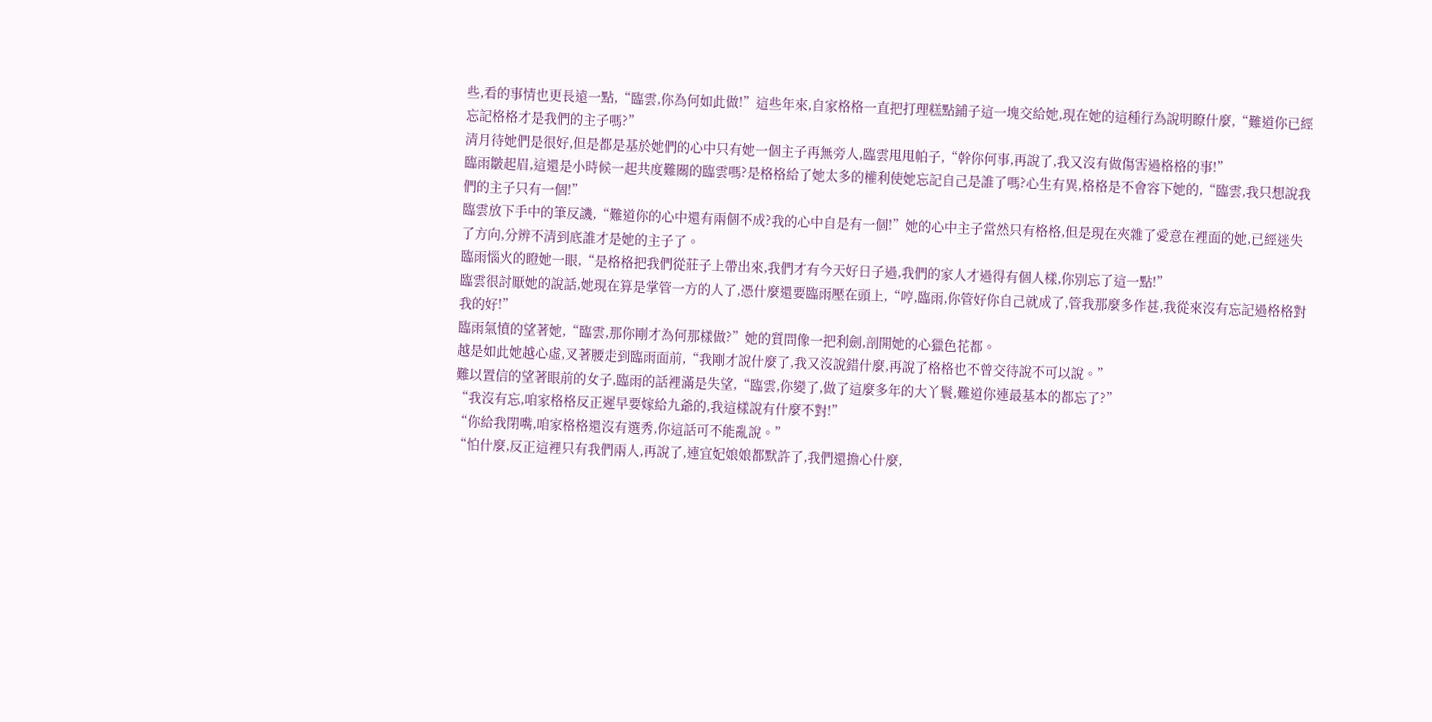些,看的事情也更長遠一點,“臨雲,你為何如此做!”這些年來,自家格格一直把打理糕點鋪子這一塊交給她,現在她的這種行為說明瞭什麼,“難道你已經忘記格格才是我們的主子嗎?”
清月待她們是很好,但是都是基於她們的心中只有她一個主子再無旁人,臨雲甩甩帕子,“幹你何事,再說了,我又沒有做傷害過格格的事!”
臨雨皺起眉,這還是小時候一起共度難關的臨雲嗎?是格格給了她太多的權利使她忘記自己是誰了嗎?心生有異,格格是不會容下她的,“臨雲,我只想說我們的主子只有一個!”
臨雲放下手中的筆反譏,“難道你的心中還有兩個不成?我的心中自是有一個!”她的心中主子當然只有格格,但是現在夾雜了愛意在裡面的她,已經迷失了方向,分辨不清到底誰才是她的主子了。
臨雨惱火的瞪她一眼,“是格格把我們從莊子上帶出來,我們才有今天好日子過,我們的家人才過得有個人樣,你別忘了這一點!”
臨雲很討厭她的說話,她現在算是掌管一方的人了,憑什麼還要臨雨壓在頭上,“哼,臨雨,你管好你自己就成了,管我那麼多作甚,我從來沒有忘記過格格對我的好!”
臨雨氣憤的望著她,“臨雲,那你剛才為何那樣做?”她的質問像一把利劍,剖開她的心獵色花都。
越是如此她越心虛,叉著腰走到臨雨面前,“我剛才說什麼了,我又沒說錯什麼,再說了格格也不曾交待說不可以說。”
難以置信的望著眼前的女子,臨雨的話裡滿是失望,“臨雲,你變了,做了這麼多年的大丫鬟,難道你連最基本的都忘了?”
“我沒有忘,咱家格格反正遲早要嫁給九爺的,我這樣說有什麼不對!”
“你給我閉嘴,咱家格格還沒有選秀,你這話可不能亂說。”
“怕什麼,反正這裡只有我們兩人,再說了,連宜妃娘娘都默許了,我們還擔心什麼,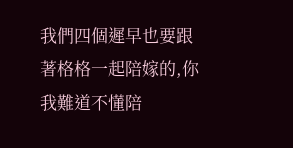我們四個遲早也要跟著格格一起陪嫁的,你我難道不懂陪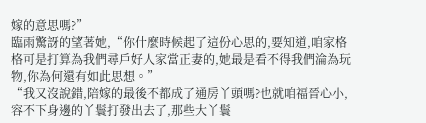嫁的意思嗎?”
臨雨驚訝的望著她,“你什麼時候起了這份心思的,要知道,咱家格格可是打算為我們尋戶好人家當正妻的,她最是看不得我們淪為玩物,你為何還有如此思想。”
“我又沒說錯,陪嫁的最後不都成了通房丫頭嗎?也就咱福晉心小,容不下身邊的丫鬟打發出去了,那些大丫鬟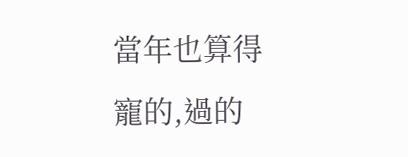當年也算得寵的,過的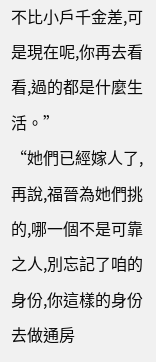不比小戶千金差,可是現在呢,你再去看看,過的都是什麼生活。”
“她們已經嫁人了,再說,福晉為她們挑的,哪一個不是可靠之人,別忘記了咱的身份,你這樣的身份去做通房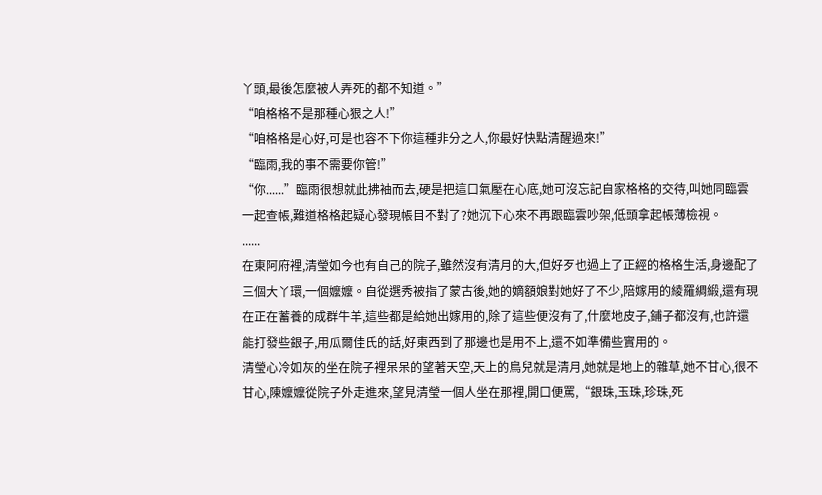丫頭,最後怎麼被人弄死的都不知道。”
“咱格格不是那種心狠之人!”
“咱格格是心好,可是也容不下你這種非分之人,你最好快點清醒過來!”
“臨雨,我的事不需要你管!”
“你......”臨雨很想就此拂袖而去,硬是把這口氣壓在心底,她可沒忘記自家格格的交待,叫她同臨雲一起查帳,難道格格起疑心發現帳目不對了?她沉下心來不再跟臨雲吵架,低頭拿起帳薄檢視。
......
在東阿府裡,清瑩如今也有自己的院子,雖然沒有清月的大,但好歹也過上了正經的格格生活,身邊配了三個大丫環,一個嬤嬤。自從選秀被指了蒙古後,她的嫡額娘對她好了不少,陪嫁用的綾羅綢緞,還有現在正在蓄養的成群牛羊,這些都是給她出嫁用的,除了這些便沒有了,什麼地皮子,鋪子都沒有,也許還能打發些銀子,用瓜爾佳氏的話,好東西到了那邊也是用不上,還不如準備些實用的。
清瑩心冷如灰的坐在院子裡呆呆的望著天空,天上的鳥兒就是清月,她就是地上的雜草,她不甘心,很不甘心,陳嬤嬤從院子外走進來,望見清瑩一個人坐在那裡,開口便罵,“銀珠,玉珠,珍珠,死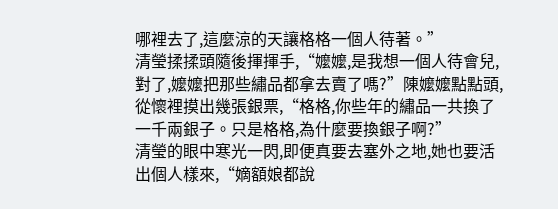哪裡去了,這麼涼的天讓格格一個人待著。”
清瑩揉揉頭隨後揮揮手,“嬤嬤,是我想一個人待會兒,對了,嬤嬤把那些繡品都拿去賣了嗎?”陳嬤嬤點點頭,從懷裡摸出幾張銀票,“格格,你些年的繡品一共換了一千兩銀子。只是格格,為什麼要換銀子啊?”
清瑩的眼中寒光一閃,即便真要去塞外之地,她也要活出個人樣來,“嫡額娘都說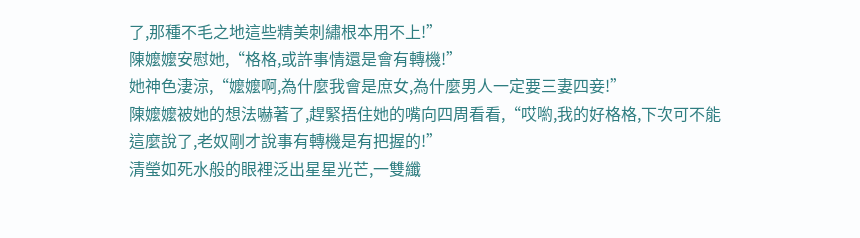了,那種不毛之地這些精美刺繡根本用不上!”
陳嬤嬤安慰她,“格格,或許事情還是會有轉機!”
她神色淒涼,“嬤嬤啊,為什麼我會是庶女,為什麼男人一定要三妻四妾!”
陳嬤嬤被她的想法嚇著了,趕緊捂住她的嘴向四周看看,“哎喲,我的好格格,下次可不能這麼說了,老奴剛才說事有轉機是有把握的!”
清瑩如死水般的眼裡泛出星星光芒,一雙纖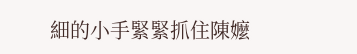細的小手緊緊抓住陳嬤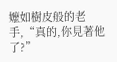嬤如樹皮般的老手,“真的,你見著他了?”